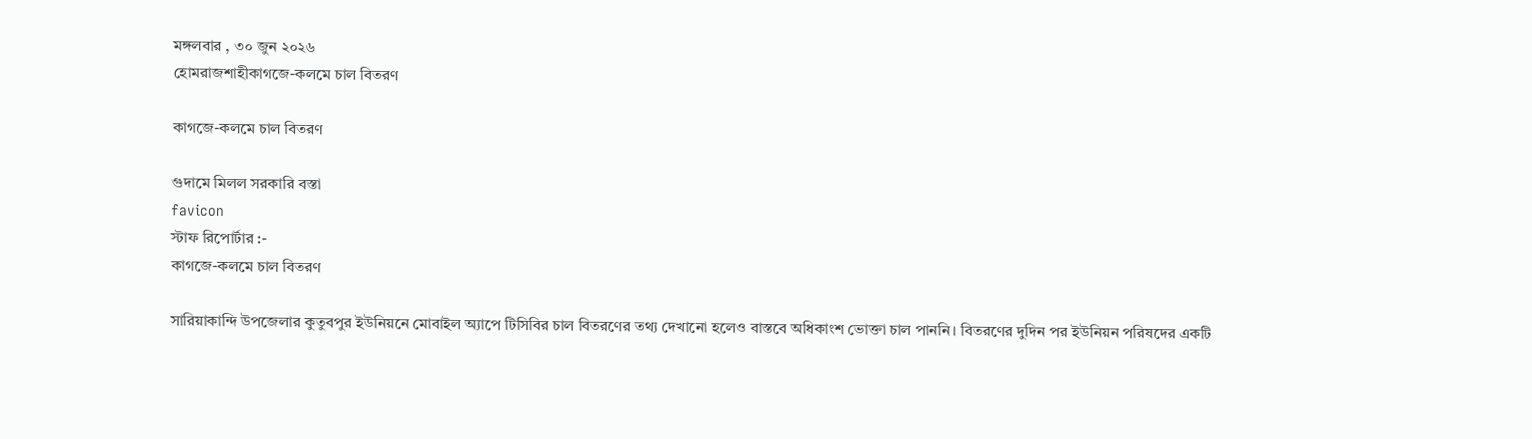মঙ্গলবার , ৩০ জুন ২০২৬
হোমরাজশাহীকাগজে-কলমে চাল বিতরণ

কাগজে-কলমে চাল বিতরণ

গুদামে মিলল সরকারি বস্তা
favicon
স্টাফ রিপোর্টার :-
কাগজে-কলমে চাল বিতরণ

সারিয়াকান্দি উপজেলার কুতুবপুর ইউনিয়নে মোবাইল অ্যাপে টিসিবির চাল বিতরণের তথ্য দেখানো হলেও বাস্তবে অধিকাংশ ভোক্তা চাল পাননি। বিতরণের দুদিন পর ইউনিয়ন পরিষদের একটি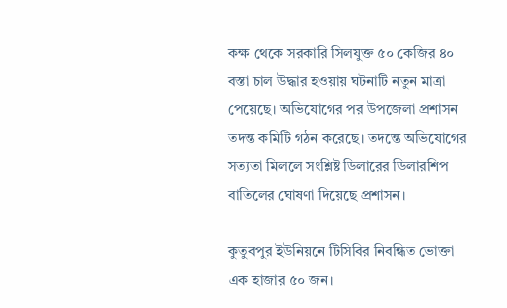কক্ষ থেকে সরকারি সিলযুক্ত ৫০ কেজির ৪০ বস্তা চাল উদ্ধার হওয়ায় ঘটনাটি নতুন মাত্রা পেয়েছে। অভিযোগের পর উপজেলা প্রশাসন তদন্ত কমিটি গঠন করেছে। তদন্তে অভিযোগের সত্যতা মিললে সংশ্লিষ্ট ডিলারের ডিলারশিপ বাতিলের ঘোষণা দিয়েছে প্রশাসন।

কুতুবপুর ইউনিয়নে টিসিবির নিবন্ধিত ভোক্তা এক হাজার ৫০ জন।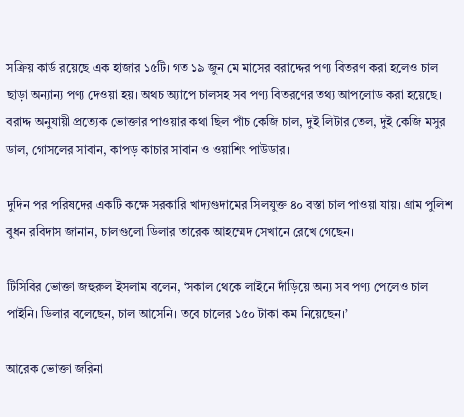সক্রিয় কার্ড রয়েছে এক হাজার ১৫টি। গত ১৯ জুন মে মাসের বরাদ্দের পণ্য বিতরণ করা হলেও চাল ছাড়া অন্যান্য পণ্য দেওয়া হয়। অথচ অ্যাপে চালসহ সব পণ্য বিতরণের তথ্য আপলোড করা হয়েছে। বরাদ্দ অনুযায়ী প্রত্যেক ভোক্তার পাওয়ার কথা ছিল পাঁচ কেজি চাল, দুই লিটার তেল, দুই কেজি মসুর ডাল, গোসলের সাবান, কাপড় কাচার সাবান ও ওয়াশিং পাউডার।

দুদিন পর পরিষদের একটি কক্ষে সরকারি খাদ্যগুদামের সিলযুক্ত ৪০ বস্তা চাল পাওয়া যায়। গ্রাম পুলিশ বুধন রবিদাস জানান, চালগুলো ডিলার তারেক আহম্মেদ সেখানে রেখে গেছেন।

টিসিবির ভোক্তা জহুরুল ইসলাম বলেন, ‘সকাল থেকে লাইনে দাঁড়িয়ে অন্য সব পণ্য পেলেও চাল পাইনি। ডিলার বলেছেন, চাল আসেনি। তবে চালের ১৫০ টাকা কম নিয়েছেন।’

আরেক ভোক্তা জরিনা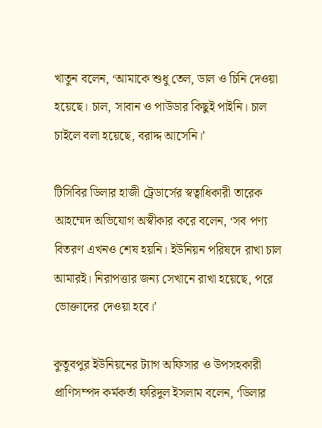খাতুন বলেন, ‘আমাকে শুধু তেল, ডাল ও চিনি দেওয়া হয়েছে। চাল, সাবান ও পাউডার কিছুই পাইনি। চাল চাইলে বলা হয়েছে, বরাদ্দ আসেনি।’

টিসিবির ডিলার হাজী ট্রেডার্সের স্বত্বাধিকারী তারেক আহম্মেদ অভিযোগ অস্বীকার করে বলেন, ‘সব পণ্য বিতরণ এখনও শেষ হয়নি। ইউনিয়ন পরিষদে রাখা চাল আমারই। নিরাপত্তার জন্য সেখানে রাখা হয়েছে, পরে ভোক্তাদের দেওয়া হবে।’

কুতুবপুর ইউনিয়নের ট্যাগ অফিসার ও উপসহকারী প্রাণিসম্পদ কর্মকর্তা ফরিদুল ইসলাম বলেন, ‘ডিলার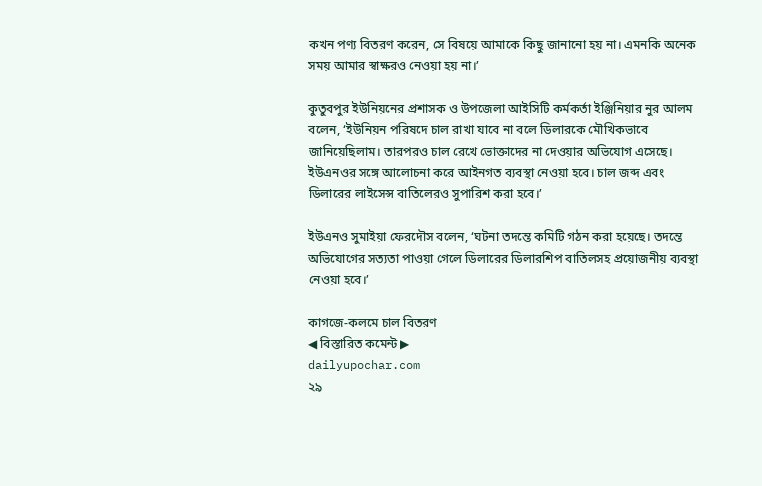কখন পণ্য বিতরণ করেন, সে বিষয়ে আমাকে কিছু জানানো হয় না। এমনকি অনেক সময় আমার স্বাক্ষরও নেওয়া হয় না।’

কুতুবপুর ইউনিয়নের প্রশাসক ও উপজেলা আইসিটি কর্মকর্তা ইঞ্জিনিয়ার নুর আলম বলেন, ‘ইউনিয়ন পরিষদে চাল রাখা যাবে না বলে ডিলারকে মৌখিকভাবে জানিয়েছিলাম। তারপরও চাল রেখে ভোক্তাদের না দেওয়ার অভিযোগ এসেছে। ইউএনওর সঙ্গে আলোচনা করে আইনগত ব্যবস্থা নেওয়া হবে। চাল জব্দ এবং ডিলারের লাইসেন্স বাতিলেরও সুপারিশ করা হবে।’

ইউএনও সুমাইয়া ফেরদৌস বলেন, ‘ঘটনা তদন্তে কমিটি গঠন করা হয়েছে। তদন্তে অভিযোগের সত্যতা পাওয়া গেলে ডিলারের ডিলারশিপ বাতিলসহ প্রয়োজনীয় ব্যবস্থা নেওয়া হবে।’

কাগজে-কলমে চাল বিতরণ
◀ বিস্তারিত কমেন্ট ▶
dailyupochar.com
২৯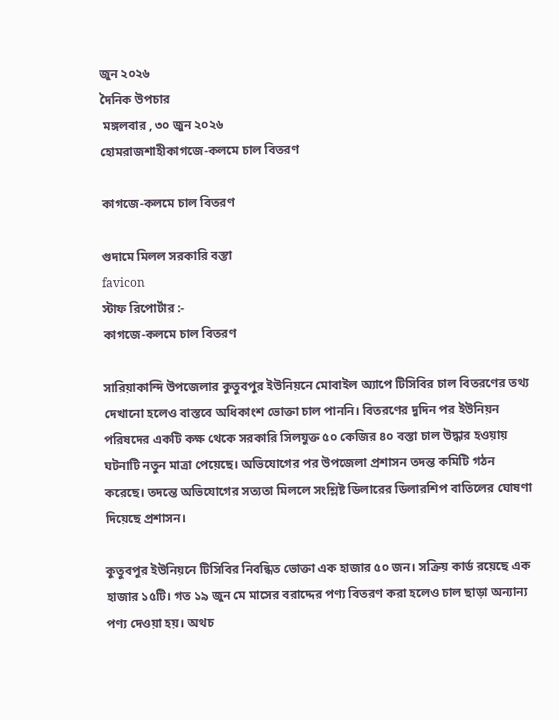জুন ২০২৬
দৈনিক উপচার
 মঙ্গলবার , ৩০ জুন ২০২৬
হোমরাজশাহীকাগজে-কলমে চাল বিতরণ

কাগজে-কলমে চাল বিতরণ

গুদামে মিলল সরকারি বস্তা
favicon
স্টাফ রিপোর্টার :-
কাগজে-কলমে চাল বিতরণ

সারিয়াকান্দি উপজেলার কুতুবপুর ইউনিয়নে মোবাইল অ্যাপে টিসিবির চাল বিতরণের তথ্য দেখানো হলেও বাস্তবে অধিকাংশ ভোক্তা চাল পাননি। বিতরণের দুদিন পর ইউনিয়ন পরিষদের একটি কক্ষ থেকে সরকারি সিলযুক্ত ৫০ কেজির ৪০ বস্তা চাল উদ্ধার হওয়ায় ঘটনাটি নতুন মাত্রা পেয়েছে। অভিযোগের পর উপজেলা প্রশাসন তদন্ত কমিটি গঠন করেছে। তদন্তে অভিযোগের সত্যতা মিললে সংশ্লিষ্ট ডিলারের ডিলারশিপ বাতিলের ঘোষণা দিয়েছে প্রশাসন।

কুতুবপুর ইউনিয়নে টিসিবির নিবন্ধিত ভোক্তা এক হাজার ৫০ জন। সক্রিয় কার্ড রয়েছে এক হাজার ১৫টি। গত ১৯ জুন মে মাসের বরাদ্দের পণ্য বিতরণ করা হলেও চাল ছাড়া অন্যান্য পণ্য দেওয়া হয়। অথচ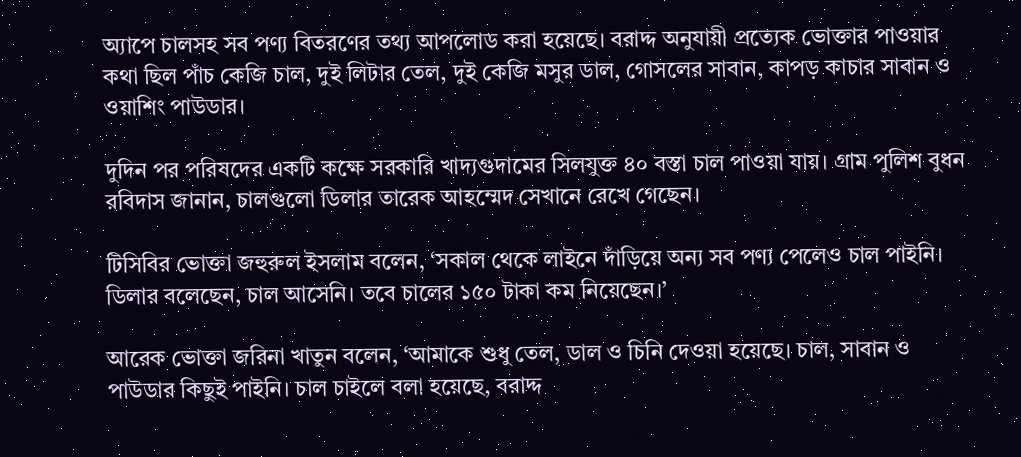অ্যাপে চালসহ সব পণ্য বিতরণের তথ্য আপলোড করা হয়েছে। বরাদ্দ অনুযায়ী প্রত্যেক ভোক্তার পাওয়ার কথা ছিল পাঁচ কেজি চাল, দুই লিটার তেল, দুই কেজি মসুর ডাল, গোসলের সাবান, কাপড় কাচার সাবান ও ওয়াশিং পাউডার।

দুদিন পর পরিষদের একটি কক্ষে সরকারি খাদ্যগুদামের সিলযুক্ত ৪০ বস্তা চাল পাওয়া যায়। গ্রাম পুলিশ বুধন রবিদাস জানান, চালগুলো ডিলার তারেক আহম্মেদ সেখানে রেখে গেছেন।

টিসিবির ভোক্তা জহুরুল ইসলাম বলেন, ‘সকাল থেকে লাইনে দাঁড়িয়ে অন্য সব পণ্য পেলেও চাল পাইনি। ডিলার বলেছেন, চাল আসেনি। তবে চালের ১৫০ টাকা কম নিয়েছেন।’

আরেক ভোক্তা জরিনা খাতুন বলেন, ‘আমাকে শুধু তেল, ডাল ও চিনি দেওয়া হয়েছে। চাল, সাবান ও পাউডার কিছুই পাইনি। চাল চাইলে বলা হয়েছে, বরাদ্দ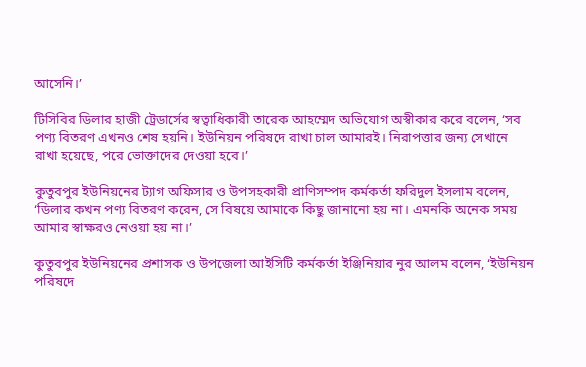আসেনি।’

টিসিবির ডিলার হাজী ট্রেডার্সের স্বত্বাধিকারী তারেক আহম্মেদ অভিযোগ অস্বীকার করে বলেন, ‘সব পণ্য বিতরণ এখনও শেষ হয়নি। ইউনিয়ন পরিষদে রাখা চাল আমারই। নিরাপত্তার জন্য সেখানে রাখা হয়েছে, পরে ভোক্তাদের দেওয়া হবে।’

কুতুবপুর ইউনিয়নের ট্যাগ অফিসার ও উপসহকারী প্রাণিসম্পদ কর্মকর্তা ফরিদুল ইসলাম বলেন, ‘ডিলার কখন পণ্য বিতরণ করেন, সে বিষয়ে আমাকে কিছু জানানো হয় না। এমনকি অনেক সময় আমার স্বাক্ষরও নেওয়া হয় না।’

কুতুবপুর ইউনিয়নের প্রশাসক ও উপজেলা আইসিটি কর্মকর্তা ইঞ্জিনিয়ার নুর আলম বলেন, ‘ইউনিয়ন পরিষদে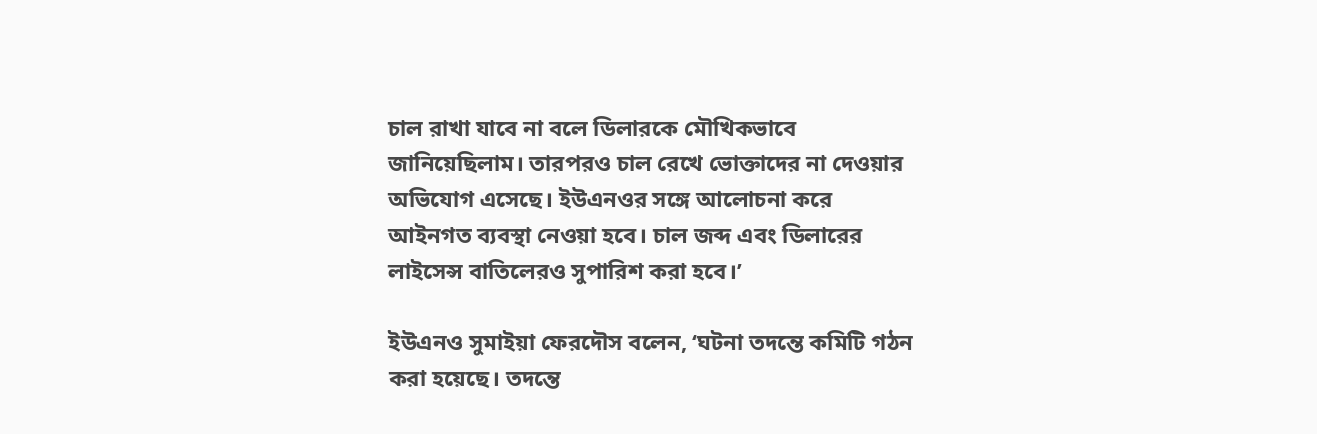চাল রাখা যাবে না বলে ডিলারকে মৌখিকভাবে জানিয়েছিলাম। তারপরও চাল রেখে ভোক্তাদের না দেওয়ার অভিযোগ এসেছে। ইউএনওর সঙ্গে আলোচনা করে আইনগত ব্যবস্থা নেওয়া হবে। চাল জব্দ এবং ডিলারের লাইসেন্স বাতিলেরও সুপারিশ করা হবে।’

ইউএনও সুমাইয়া ফেরদৌস বলেন, ‘ঘটনা তদন্তে কমিটি গঠন করা হয়েছে। তদন্তে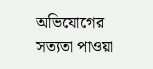অভিযোগের সত্যতা পাওয়া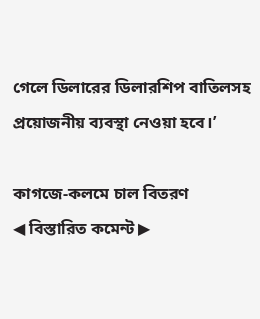গেলে ডিলারের ডিলারশিপ বাতিলসহ প্রয়োজনীয় ব্যবস্থা নেওয়া হবে।’

কাগজে-কলমে চাল বিতরণ
◀ বিস্তারিত কমেন্ট ▶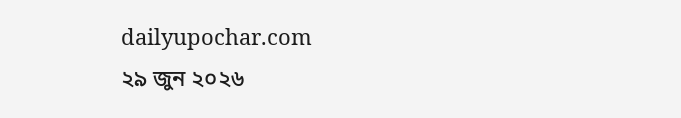dailyupochar.com
২৯ জুন ২০২৬